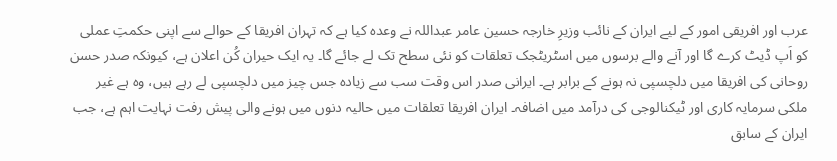عرب اور افریقی امور کے لیے ایران کے نائب وزیرِ خارجہ حسین عامر عبداللہ نے وعدہ کیا ہے کہ تہران افریقا کے حوالے سے اپنی حکمتِ عملی کو اَپ ڈیٹ کرے گا اور آنے والے برسوں میں اسٹریٹجک تعلقات کو نئی سطح تک لے جائے گا۔ یہ ایک حیران کُن اعلان ہے، کیونکہ صدر حسن روحانی کی افریقا میں دلچسپی نہ ہونے کے برابر ہے۔ ایرانی صدر اس وقت سب سے زیادہ جس چیز میں دلچسپی لے رہے ہیں، وہ ہے غیر ملکی سرمایہ کاری اور ٹیکنالوجی کی درآمد میں اضافہ۔ ایران افریقا تعلقات میں حالیہ دنوں میں ہونے والی پیش رفت نہایت اہم ہے، جب ایران کے سابق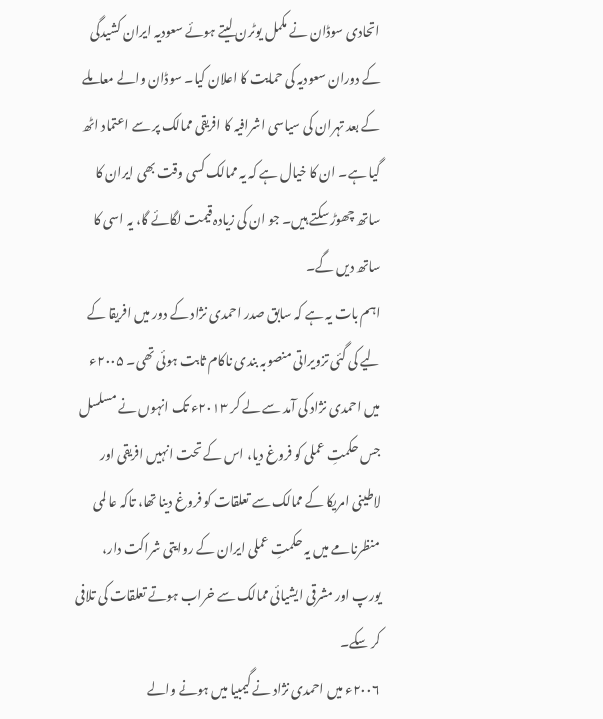اتحادی سوڈان نے مکمل یوٹرن لیتے ہوئے سعودیہ ایران کشیدگی کے دوران سعودیہ کی حمایت کا اعلان کیا۔ سوڈان والے معاملے کے بعد تہران کی سیاسی اشرافیہ کا افریقی ممالک پر سے اعتماد اٹھ گیا ہے۔ ان کا خیال ہے کہ یہ ممالک کسی وقت بھی ایران کا ساتھ چھوڑ سکتے ہیں۔ جو ان کی زیادہ قیمت لگائے گا، یہ اسی کا ساتھ دیں گے۔
اہم بات یہ ہے کہ سابق صدر احمدی نژاد کے دور میں افریقا کے لیے کی گئی تزویراتی منصوبہ بندی ناکام ثابت ہوئی تھی۔ ۲۰۰۵ء میں احمدی نژاد کی آمد سے لے کر ۲۰۱۳ء تک انہوں نے مسلسل جس حکمتِ عملی کو فروغ دیا، اس کے تحت انہیں افریقی اور لاطینی امریکا کے ممالک سے تعلقات کو فروغ دینا تھا، تاکہ عا لمی منظرنامے میں یہ حکمتِ عملی ایران کے روایتی شراکت دار، یورپ اور مشرقی ایشیائی ممالک سے خراب ہوتے تعلقات کی تلافی کر سکے۔
۲۰۰۶ء میں احمدی نژاد نے گیمبیا میں ہونے والے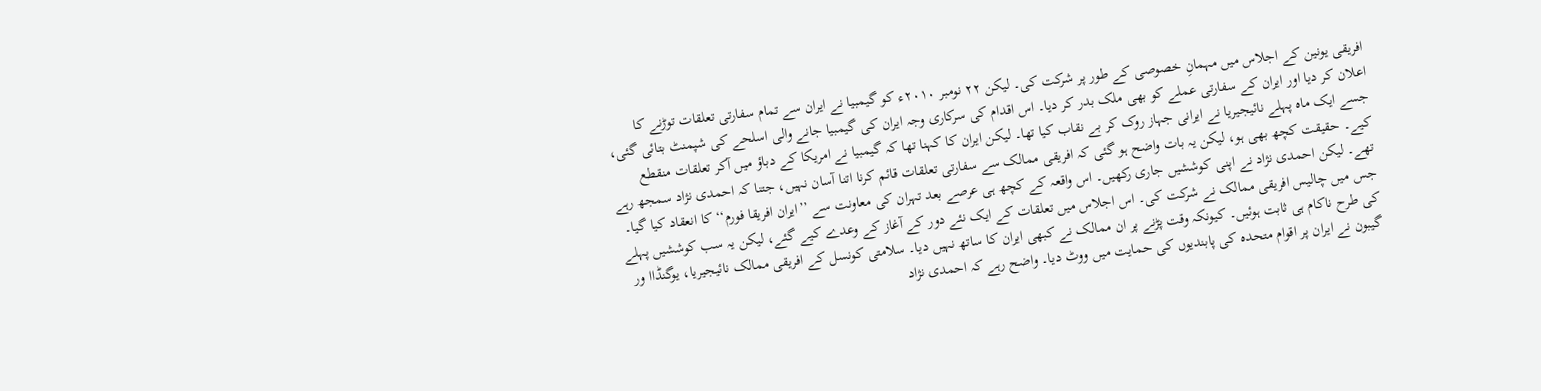افریقی یونین کے اجلاس میں مہمانِ خصوصی کے طور پر شرکت کی۔ لیکن ۲۲ نومبر ۲۰۱۰ء کو گیمبیا نے ایران سے تمام سفارتی تعلقات توڑنے کا اعلان کر دیا اور ایران کے سفارتی عملے کو بھی ملک بدر کر دیا۔ اس اقدام کی سرکاری وجہ ایران کی گیمبیا جانے والی اسلحے کی شپمنٹ بتائی گئی، جسے ایک ماہ پہلے نائیجیریا نے ایرانی جہاز روک کر بے نقاب کیا تھا۔ لیکن ایران کا کہنا تھا کہ گیمبیا نے امریکا کے دباؤ میں آکر تعلقات منقطع کیے۔ حقیقت کچھ بھی ہو، لیکن یہ بات واضح ہو گئی کہ افریقی ممالک سے سفارتی تعلقات قائم کرنا اتنا آسان نہیں، جتنا کہ احمدی نژاد سمجھ رہے تھے۔ لیکن احمدی نژاد نے اپنی کوششیں جاری رکھیں۔ اس واقعہ کے کچھ ہی عرصے بعد تہران کی معاونت سے ’’ایران افریقا فورم‘‘ کا انعقاد کیا گیا۔ جس میں چالیس افریقی ممالک نے شرکت کی۔ اس اجلاس میں تعلقات کے ایک نئے دور کے آغاز کے وعدے کیے گئے، لیکن یہ سب کوششیں پہلے کی طرح ناکام ہی ثابت ہوئیں۔ کیونکہ وقت پڑنے پر ان ممالک نے کبھی ایران کا ساتھ نہیں دیا۔ سلامتی کونسل کے افریقی ممالک نائیجیریا، یوگنڈاا ور گیبون نے ایران پر اقوام متحدہ کی پابندیوں کی حمایت میں ووٹ دیا۔ واضح رہے کہ احمدی نژاد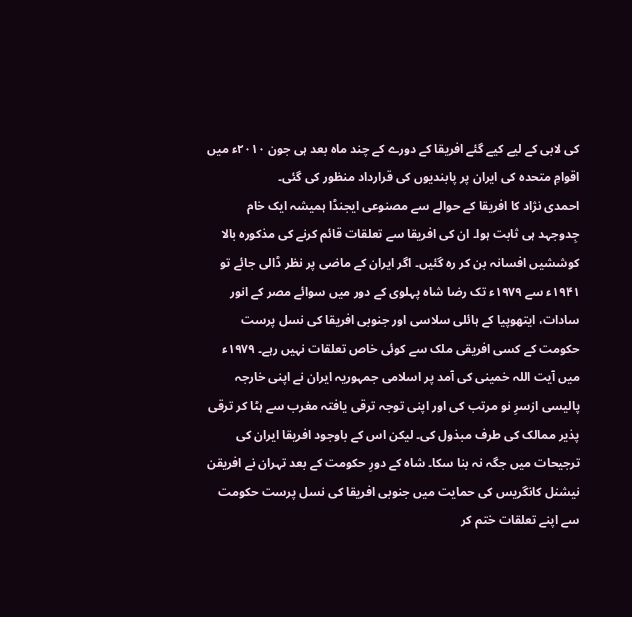کی لابی کے لیے کیے گئے افریقا کے دورے کے چند ماہ بعد ہی جون ۲۰۱۰ء میں اقوامِ متحدہ کی ایران پر پابندیوں کی قرارداد منظور کی گئی۔
احمدی نژاد کا افریقا کے حوالے سے مصنوعی ایجنڈا ہمیشہ ایک خام جِدوجہد ہی ثابت ہوا۔ ان کی افریقا سے تعلقات قائم کرنے کی مذکورہ بالا کوششیں افسانہ بن کر رہ گئیں۔ اگر ایران کے ماضی پر نظر ڈالی جائے تو ۱۹۴۱ء سے ۱۹۷۹ء تک رضا شاہ پہلوی کے دور میں سوائے مصر کے انور سادات، ایتھوپیا کے ہائلی سلاسی اور جنوبی افریقا کی نسل پرست حکومت کے کسی افریقی ملک سے کوئی خاص تعلقات نہیں رہے۔ ۱۹۷۹ء میں آیت اللہ خمینی کی آمد پر اسلامی جمہوریہ ایران نے اپنی خارجہ پالیسی ازسرِ نو مرتب کی اور اپنی توجہ ترقی یافتہ مغرب سے ہٹا کر ترقی پذیر ممالک کی طرف مبذول کی۔ لیکن اس کے باوجود افریقا ایران کی ترجیحات میں جگہ نہ بنا سکا۔ شاہ کے دورِ حکومت کے بعد تہران نے افریقن نیشنل کانگریس کی حمایت میں جنوبی افریقا کی نسل پرست حکومت سے اپنے تعلقات ختم کر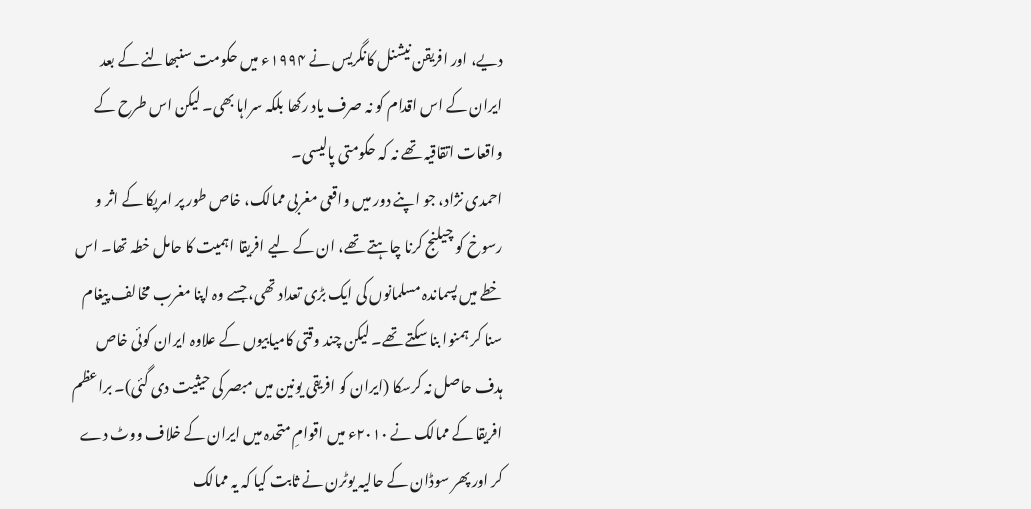دیے، اور افریقن نیشنل کانگریس نے ۱۹۹۴ء میں حکومت سنبھالنے کے بعد ایران کے اس اقدام کو نہ صرف یاد رکھا بلکہ سراہا بھی۔ لیکن اس طرح کے واقعات اتقاقیہ تھے نہ کہ حکومتی پالیسی۔
احمدی نژاد، جو اپنے دور میں واقعی مغربی ممالک، خاص طور پر امریکا کے اثر و رسوخ کو چیلنج کرنا چاہتے تھے، ان کے لیے افریقا اہمیت کا حامل خطہ تھا۔ اس خطے میں پسماندہ مسلمانوں کی ایک بڑی تعداد تھی، جسے وہ اپنا مغرب مخالف پیغام سنا کر ہمنوا بنا سکتے تھے۔ لیکن چند وقتی کامیابیوں کے علاوہ ایران کوئی خاص ہدف حاصل نہ کرسکا (ایران کو افریقی یونین میں مبصر کی حیثیت دی گئی)۔ براعظم افریقا کے ممالک نے ۲۰۱۰ء میں اقوامِ متحدہ میں ایران کے خلاف ووٹ دے کر اور پھر سوڈان کے حالیہ یوٹرن نے ثابت کیا کہ یہ ممالک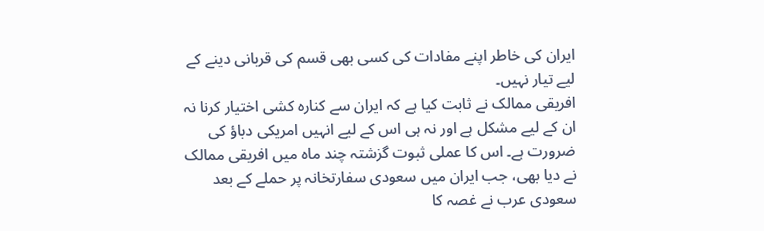ایران کی خاطر اپنے مفادات کی کسی بھی قسم کی قربانی دینے کے لیے تیار نہیں۔
افریقی ممالک نے ثابت کیا ہے کہ ایران سے کنارہ کشی اختیار کرنا نہ ان کے لیے مشکل ہے اور نہ ہی اس کے لیے انہیں امریکی دباؤ کی ضرورت ہے۔ اس کا عملی ثبوت گزشتہ چند ماہ میں افریقی ممالک نے دیا بھی، جب ایران میں سعودی سفارتخانہ پر حملے کے بعد سعودی عرب نے غصہ کا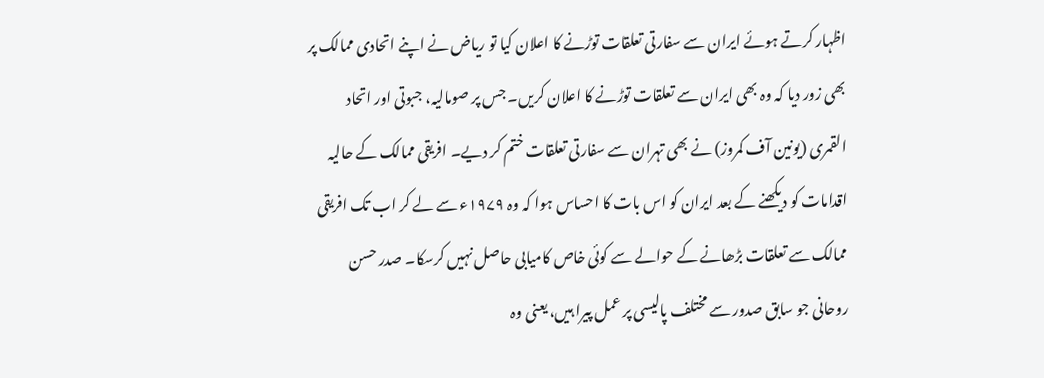اظہار کرتے ہوئے ایران سے سفارتی تعلقات توڑنے کا اعلان کیا تو ریاض نے اپنے اتحادی ممالک پر بھی زور دیا کہ وہ بھی ایران سے تعلقات توڑنے کا اعلان کریں۔ جس پر صومالیہ، جبوتی اور اتحاد القمری (یونین آف کمروز) نے بھی تہران سے سفارتی تعلقات ختم کر دیے۔ افریقی ممالک کے حالیہ اقدامات کو دیکھنے کے بعد ایران کو اس بات کا احساس ہوا کہ وہ ۱۹۷۹ء سے لے کر اب تک افریقی ممالک سے تعلقات بڑھانے کے حوالے سے کوئی خاص کامیابی حاصل نہیں کرسکا۔ صدر حسن روحانی جو سابق صدور سے مختلف پالیسی پر عمل پیرا ہیں، یعنی وہ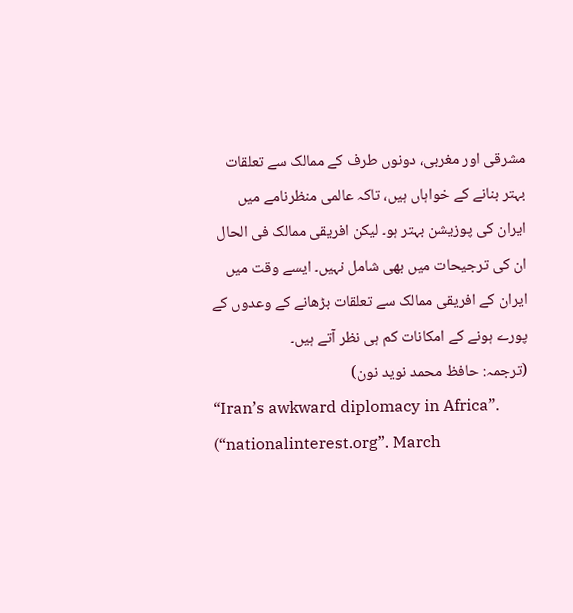مشرقی اور مغربی، دونوں طرف کے ممالک سے تعلقات بہتر بنانے کے خواہاں ہیں، تاکہ عالمی منظرنامے میں ایران کی پوزیشن بہتر ہو۔ لیکن افریقی ممالک فی الحال ان کی ترجیحات میں بھی شامل نہیں۔ ایسے وقت میں ایران کے افریقی ممالک سے تعلقات بڑھانے کے وعدوں کے پورے ہونے کے امکانات کم ہی نظر آتے ہیں۔
(ترجمہ: حافظ محمد نوید نون)
“Iran’s awkward diplomacy in Africa”. (“nationalinterest.org”. March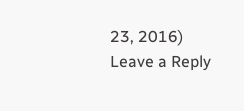23, 2016)
Leave a Reply